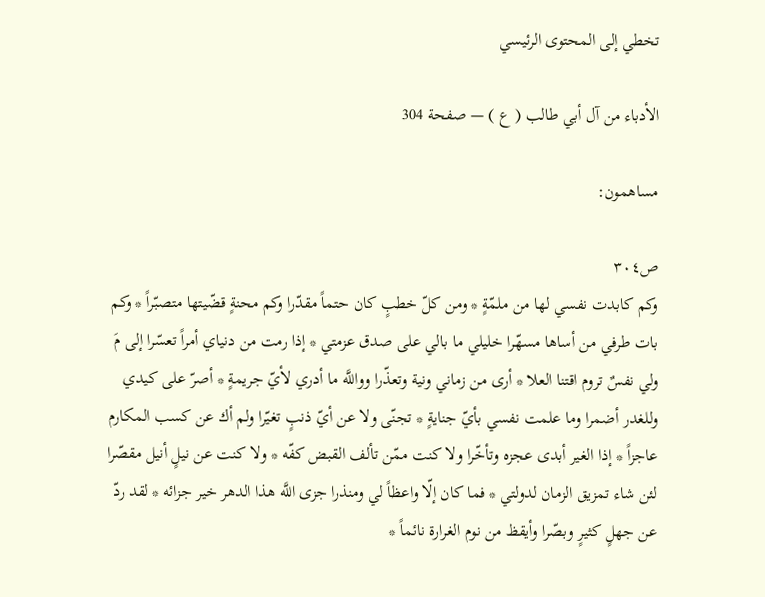تخطي إلى المحتوى الرئيسي

الأدباء من آل أبي طالب ( ع ) — صفحة 304

مساهمون:

ص٣٠٤
وكم كابدت نفسي لها من ملمّةٍ * ومن كلّ خطبٍ كان حتماً مقدّرا وكم محنةٍ قضّيتها متصبّراً * وكم بات طرفي من أساها مسهّرا خليلي ما بالي على صدق عزمتي * إذا رمت من دنياي أمراً تعسّرا إلى مَ ولي نفسٌ تروم اقتنا العلا * أرى من زماني ونية وتعذّرا وواللَّه ما أدري لأيّ جريمةٍ * أصرّ على كيدي وللغدر أضمرا وما علمت نفسي بأيّ جنايةٍ * تجنّى ولا عن أيّ ذنبٍ تغيّرا ولم أك عن كسب المكارم عاجزاً * إذا الغير أبدى عجزه وتأخّرا ولا كنت ممّن تألف القبض كفّه * ولا كنت عن نيلٍ أنيل مقصّرا لئن شاء تمزيق الزمان لدولتي * فما كان إلّا واعظاً لي ومنذرا جزى اللَّه هذا الدهر خير جزائه * لقد ردّ عن جهلٍ كثيرٍ وبصّرا وأيقظ من نوم الغرارة نائماً *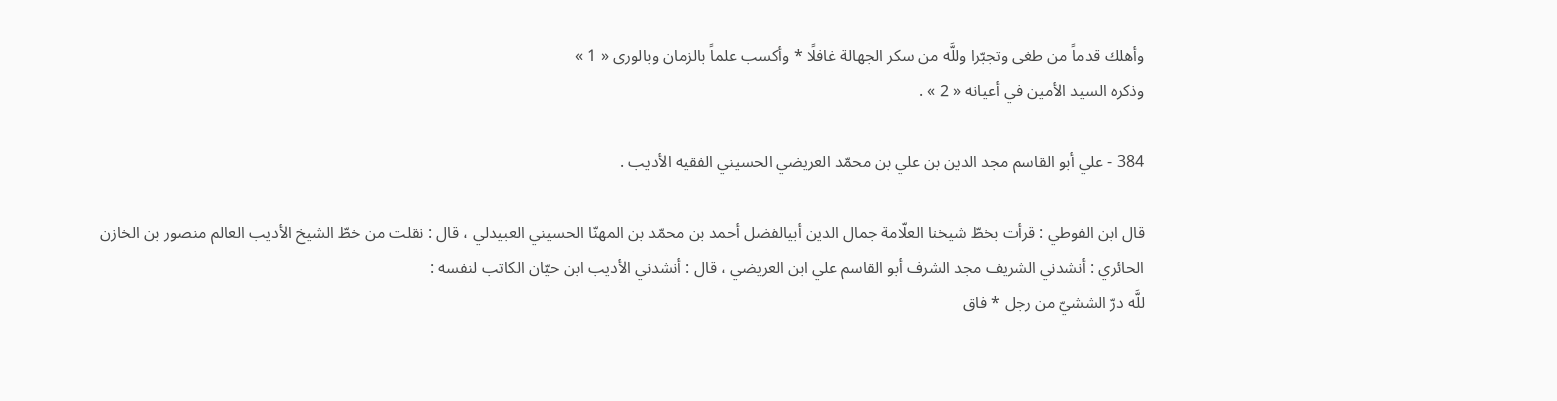وأهلك قدماً من طغى وتجبّرا وللَّه من سكر الجهالة غافلًا * وأكسب علماً بالزمان وبالورى « 1 »
وذكره السيد الأمين في أعيانه « 2 » .

384 - علي أبو القاسم مجد الدين بن علي بن محمّد العريضي الحسيني الفقيه الأديب .

قال ابن الفوطي : قرأت بخطّ شيخنا العلّامة جمال الدين أبيالفضل أحمد بن محمّد بن المهنّا الحسيني العبيدلي ، قال : نقلت من خطّ الشيخ الأديب العالم منصور بن الخازن الحائري : أنشدني الشريف مجد الشرف أبو القاسم علي ابن العريضي ، قال : أنشدني الأديب ابن حيّان الكاتب لنفسه :
للَّه درّ الششيّ من رجل * فاق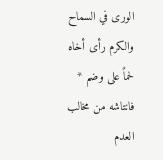الورى في السماح والكرم رأى أخاه لحماً على وضم * فانتاشه من مخالب العدم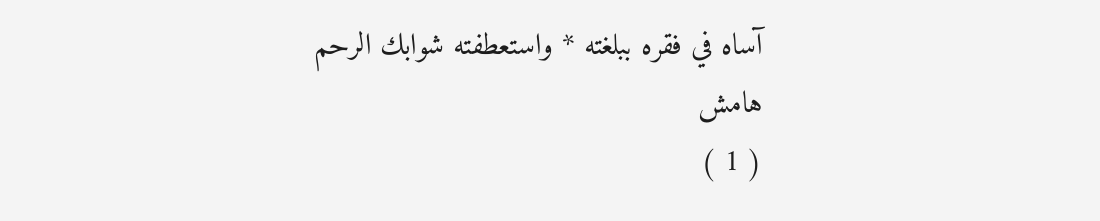آساه في فقره ببلغته * واستعطفته شوابك الرحم
هامش
( 1 )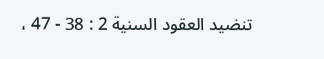تنضيد العقود السنية 2 : 38 - 47 ،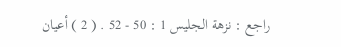راجع : نزهة الجليس 1 : 50 - 52 . ( 2 ) أعيان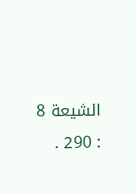الشيعة 8 : 290 .